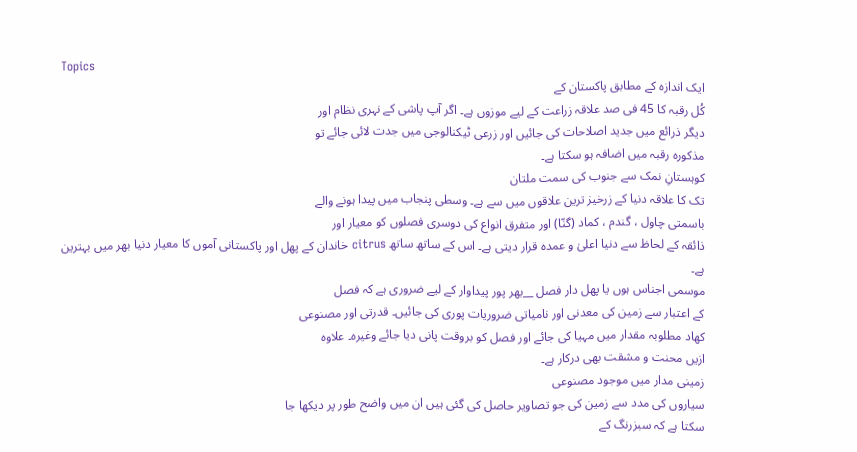Topics
ایک اندازہ کے مطابق پاکستان کے
کُل رقبہ کا 45 فی صد علاقہ زراعت کے لیے موزوں ہے۔ اگر آپ پاشی کے نہری نظام اور
دیگر ذرائع میں جدید اصلاحات کی جائیں اور زرعی ٹیکنالوجی میں جدت لائی جائے تو
مذکورہ رقبہ میں اضافہ ہو سکتا ہے۔
کوہستانِ نمک سے جنوب کی سمت ملتان
تک کا علاقہ دنیا کے زرخیز ترین علاقوں میں سے ہے۔ وسطی پنجاب میں پیدا ہونے والے
باسمتی چاول ، گندم ، کماد (گنّا) اور متفرق انواع کی دوسری فصلوں کو معیار اور
ذائقہ کے لحاظ سے دنیا اعلیٰ و عمدہ قرار دیتی ہے۔ اس کے ساتھ ساتھ citrus خاندان کے پھل اور پاکستانی آموں کا معیار دنیا بھر میں بہترین
ہے۔
موسمی اجناس ہوں یا پھل دار فصل __بھر پور پیداوار کے لیے ضروری ہے کہ فصل
کے اعتبار سے زمین کی معدنی اور نامیاتی ضروریات پوری کی جائیں۔ قدرتی اور مصنوعی
کھاد مطلوبہ مقدار میں مہیا کی جائے اور فصل کو بروقت پانی دیا جائے وغیرہ۔ علاوہ
ازیں محنت و مشقت بھی درکار ہے۔
زمینی مدار میں موجود مصنوعی
سیاروں کی مدد سے زمین کی جو تصاویر حاصل کی گئی ہیں ان میں واضح طور پر دیکھا جا
سکتا ہے کہ سبزرنگ کے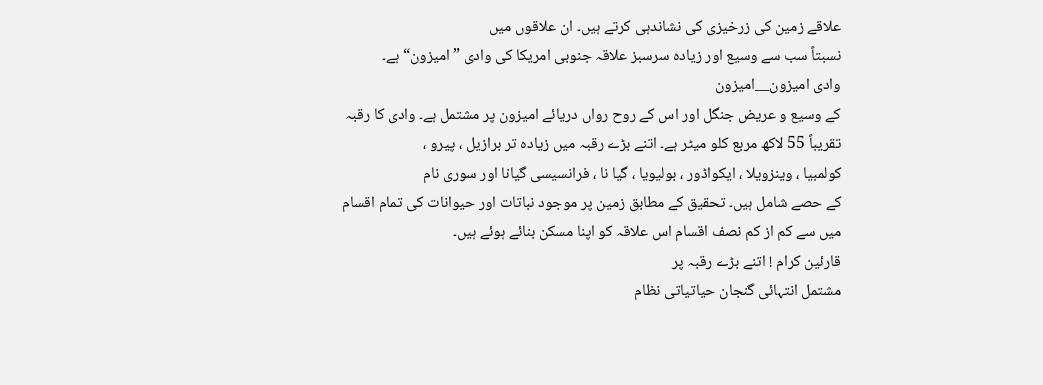علاقے زمین کی زرخیزی کی نشاندہی کرتے ہیں۔ ان علاقوں میں
نسبتاً سب سے وسیع اور زیادہ سرسبز علاقہ جنوبی امریکا کی وادی ”امیزون“ ہے۔
وادی امیزون__امیزون
کے وسیع و عریض جنگل اور اس کے روح رواں دریائے امیزون پر مشتمل ہے۔ وادی کا رقبہ
تقریباً 55 لاکھ مربع کلو میٹر ہے۔ اتنے بڑے رقبہ میں زیادہ تر برازیل ، پیرو ،
کولمبیا ، وینزویلا ، ایکواڈور ، بولیویا ، گیا نا ، فرانسیسی گیانا اور سوری نام
کے حصے شامل ہیں۔ تحقیق کے مطابق زمین پر موجود نباتات اور حیوانات کی تمام اقسام
میں سے کم از کم نصف اقسام اس علاقہ کو اپنا مسکن بنائے ہوئے ہیں۔
قارئین کرام ! اتنے بڑے رقبہ پر
مشتمل انتہائی گنجان حیاتیاتی نظام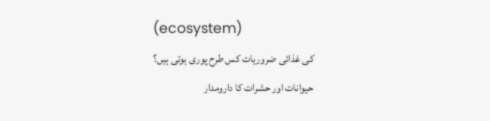(ecosystem)
کی غذائی ضروریات کس طرح پوری ہوتی ہیں؟
حیوانات اور حشرات کا دارومدار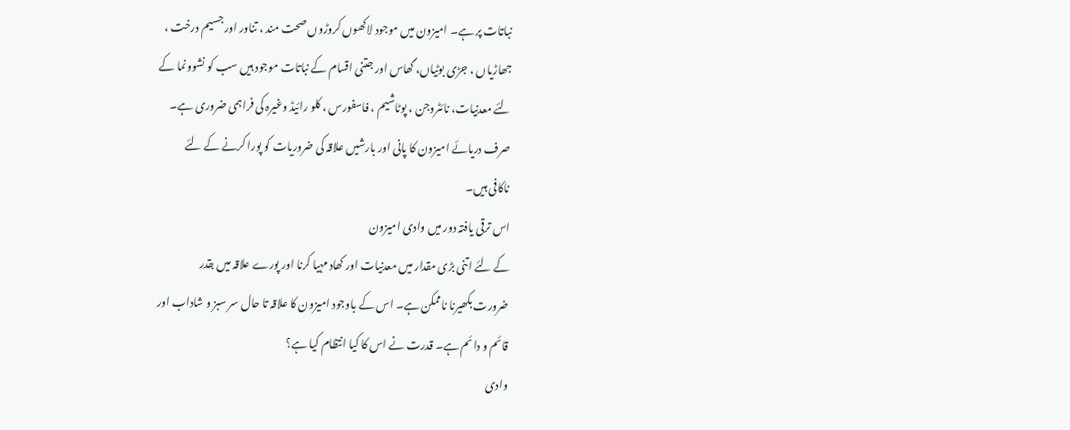نباتات پر ہے۔ امیزون میں موجود لاکھوں کروڑوں صحت مند ، تناور اور جسیم درخت ،
جھاڑیاں ، جڑی بوٹیاں، گھاس اور جتنی اقسام کے نباتات موجود ہیں سب کو نشوونما کے
لئے معدنیات، نائٹروجن ، پوٹاشیم ، فاسفورس ، کلو رائیڈ وغیرہ کی فراہمی ضروری ہے۔
صرف دریائے امیزون کا پانی اور بارشیں علاقہ کی ضروریات کو پورا کرنے کے لئے
ناکافی ہیں۔
اس ترقی یافتہ دور میں وادی امیزون
کے لئے اتنی بڑی مقدار میں معدنیات اور کھاد مہیا کرنا اور پورے علاقہ میں بقدر
ضرورت بکھیرنا ناممکن ہے۔ اس کے باوجود امیزون کا علاقہ تا حال سر سبز و شاداب اور
قائم و دائم ہے۔ قدرت نے اس کا کیا انتظام کیا ہے؟
وادی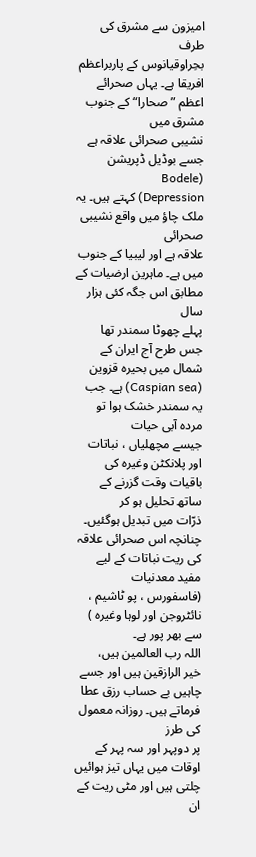امیزون سے مشرق کی طرف
بحِراوقیانوس کے پاربراعظم افریقا ہے۔ یہاں صحرائے اعظم ” صحارا“ کے جنوب مشرق میں
نشیبی صحرائی علاقہ ہے جسے بوڈیل ڈپریشن (Bodele
Depression) کہتے ہیں۔ یہ ملک چاؤ میں واقع نشیبی صحرائی
علاقہ ہے اور لیبیا کے جنوب میں ہے۔ ماہرین ارضیات کے مطابق اس جگہ کئی ہزار سال
پہلے چھوٹا سمندر تھا جس طرح آج ایران کے شمال میں بحیرہ قزوین (Caspian sea) ہے۔ جب یہ سمندر خشک ہوا تو مردہ آبی حیات
جیسے مچھلیاں ، نباتات اور پلانکٹن وغیرہ کی باقیات وقت گزرنے کے ساتھ تحلیل ہو کر
ذرّات میں تبدیل ہوگئیں۔ چنانچہ اس صحرائی علاقہ کی ریت نباتات کے لیے مفید معدنیات
(فاسفورس ، پو ٹاشیم ، نائٹروجن اور لوہا وغیرہ ) سے بھر پور ہے۔
اللہ رب العالمین ہیں،
خیر الرازقین ہیں اور جسے چاہیں بے حساب رزق عطا فرماتے ہیں۔ روزانہ معمول کی طرز
پر دوپہر اور سہ پہر کے اوقات میں یہاں تیز ہوائیں چلتی ہیں اور مٹی ریت کے ان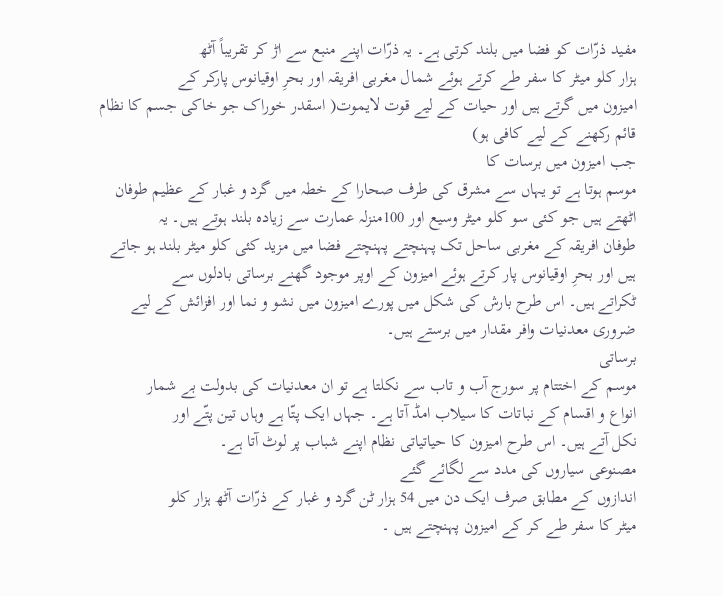مفید ذرّات کو فضا میں بلند کرتی ہے۔ یہ ذرّات اپنے منبع سے اڑ کر تقریباً آٹھ
ہزار کلو میٹر کا سفر طے کرتے ہوئے شمال مغربی افریقہ اور بحرِ اوقیانوس پارکر کے
امیزون میں گرتے ہیں اور حیات کے لیے قوت لایموت( اسقدر خوراک جو خاکی جسم کا نظام
قائم رکھنے کے لیے کافی ہو)
جب امیزون میں برسات کا
موسم ہوتا ہے تو یہاں سے مشرق کی طرف صحارا کے خطہ میں گرد و غبار کے عظیم طوفان
اٹھتے ہیں جو کئی سو کلو میٹر وسیع اور 100منزلہ عمارت سے زیادہ بلند ہوتے ہیں۔ یہ
طوفان افریقہ کے مغربی ساحل تک پہنچتے پہنچتے فضا میں مزید کئی کلو میٹر بلند ہو جاتے
ہیں اور بحرِ اوقیانوس پار کرتے ہوئے امیزون کے اوپر موجود گھنے برساتی بادلوں سے
ٹکراتے ہیں۔ اس طرح بارش کی شکل میں پورے امیزون میں نشو و نما اور افزائش کے لیے
ضروری معدنیات وافر مقدار میں برستے ہیں۔
برساتی
موسم کے اختتام پر سورج آب و تاب سے نکلتا ہے تو ان معدنیات کی بدولت بے شمار
انواع و اقسام کے نباتات کا سیلاب امڈ آتا ہے۔ جہاں ایک پتّا ہے وہاں تین پتّے اور
نکل آتے ہیں۔ اس طرح امیزون کا حیاتیاتی نظام اپنے شباب پر لوٹ آتا ہے۔
مصنوعی سیاروں کی مدد سے لگائے گئے
اندازوں کے مطابق صرف ایک دن میں 54 ہزار ٹن گرد و غبار کے ذرّات آٹھ ہزار کلو
میٹر کا سفر طے کر کے امیزون پہنچتے ہیں ۔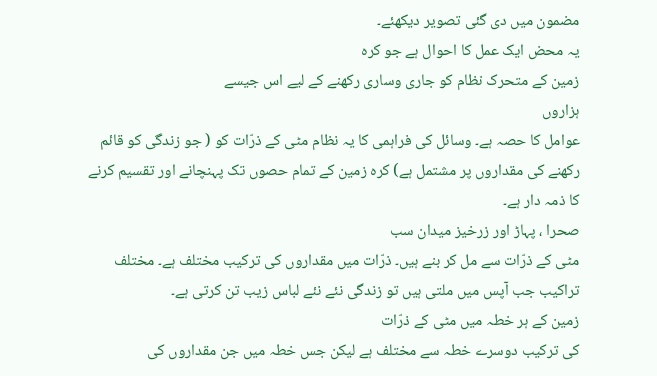مضمون میں دی گئی تصویر دیکھئے۔
یہ محض ایک عمل کا احوال ہے جو کرہ
زمین کے متحرک نظام کو جاری وساری رکھنے کے لیے اس جیسے
ہزاروں
عوامل کا حصہ ہے۔ وسائل کی فراہمی کا یہ نظام مٹی کے ذرّات کو ( جو زندگی کو قائم
رکھنے کی مقداروں پر مشتمل ہے) کرہ زمین کے تمام حصوں تک پہنچانے اور تقسیم کرنے
کا ذمہ دار ہے۔
صحرا ، پہاڑ اور زرخیز میدان سب
مٹی کے ذرّات سے مل کر بنے ہیں۔ ذرّات میں مقداروں کی ترکیب مختلف ہے۔ مختلف
تراکیب جب آپس میں ملتی ہیں تو زندگی نئے نئے لباس زیب تن کرتی ہے۔
زمین کے ہر خطہ میں مٹی کے ذرّات
کی ترکیب دوسرے خطہ سے مختلف ہے لیکن جس خطہ میں جن مقداروں کی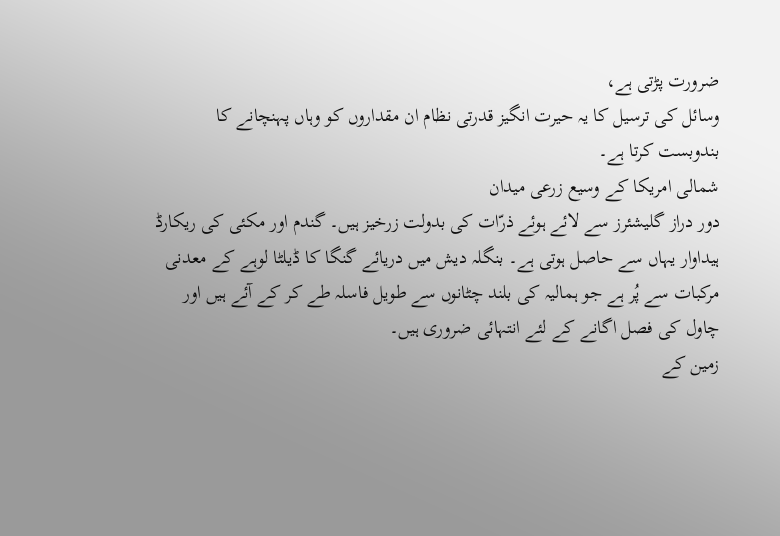ضرورت پڑتی ہے،
وسائل کی ترسیل کا یہ حیرت انگیز قدرتی نظام ان مقداروں کو وہاں پہنچانے کا
بندوبست کرتا ہے۔
شمالی امریکا کے وسیع زرعی میدان
دور دراز گلیشئرز سے لائے ہوئے ذرّات کی بدولت زرخیز ہیں۔ گندم اور مکئی کی ریکارڈ
ہیداوار یہاں سے حاصل ہوتی ہے۔ بنگلہ دیش میں دریائے گنگا کا ڈیلٹا لوہے کے معدنی
مرکبات سے پُر ہے جو ہمالیہ کی بلند چٹانوں سے طویل فاسلہ طے کر کے آئے ہیں اور
چاول کی فصل اگانے کے لئے انتہائی ضروری ہیں۔
زمین کے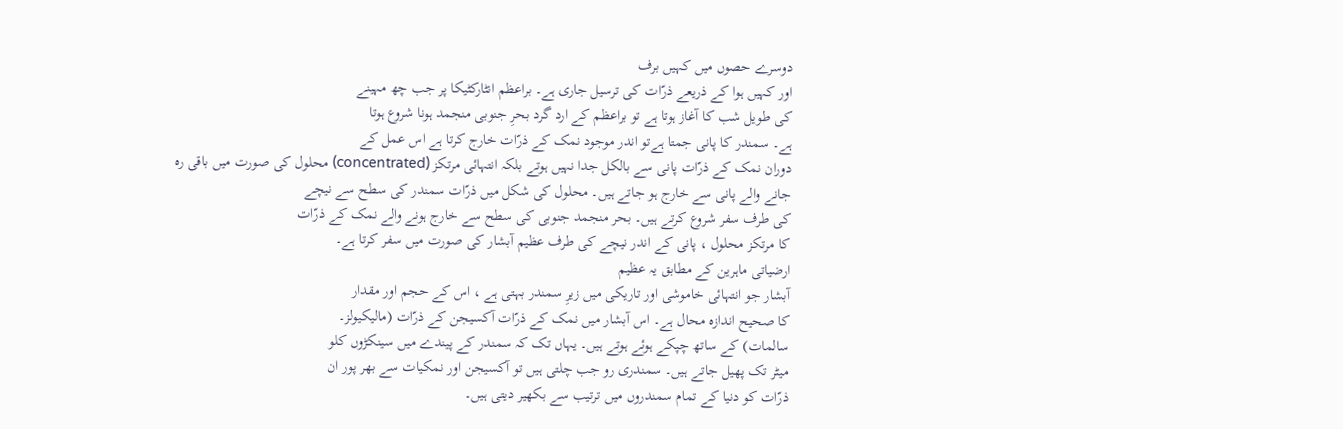دوسرے حصوں میں کہیں برف
اور کہیں ہوا کے ذریعے ذرّات کی ترسیل جاری ہے۔ براعظم انٹارکٹیکا پر جب چھ مہینے
کی طویل شب کا آغاز ہوتا ہے تو براعظم کے ارد گرد بحرِ جنوبی منجمد ہونا شروع ہوتا
ہے۔ سمندر کا پانی جمتا ہےتو اندر موجود نمک کے ذرّات خارج کرتا ہے اس عمل کے
دوران نمک کے ذرّات پانی سے بالکل جدا نہیں ہوتے بلکہ انتہائی مرتکز (concentrated) محلول کی صورت میں باقی رہ
جانے والے پانی سے خارج ہو جاتے ہیں۔ محلول کی شکل میں ذرّات سمندر کی سطح سے نیچے
کی طرف سفر شروع کرتے ہیں۔ بحر منجمد جنوبی کی سطح سے خارج ہونے والے نمک کے ذرّات
کا مرتکز محلول ، پانی کے اندر نیچے کی طرف عظیم آبشار کی صورت میں سفر کرتا ہے۔
ارضیاتی ماہرین کے مطابق یہ عظیم
آبشار جو انتہائی خاموشی اور تاریکی میں زیرِ سمندر بہتی ہے ، اس کے حجم اور مقدار
کا صحیح اندازہ محال ہے۔ اس آبشار میں نمک کے ذرّات آکسیجن کے ذرّات (مالیکیولز۔
سالمات) کے ساتھ چپکے ہوئے ہوتے ہیں۔ یہاں تک کہ سمندر کے پیندے میں سینکڑوں کلو
میٹر تک پھیل جاتے ہیں۔ سمندری رو جب چلتی ہیں تو آکسیجن اور نمکیات سے بھر پور ان
ذرّات کو دنیا کے تمام سمندروں میں ترتیب سے بکھیر دیتی ہیں۔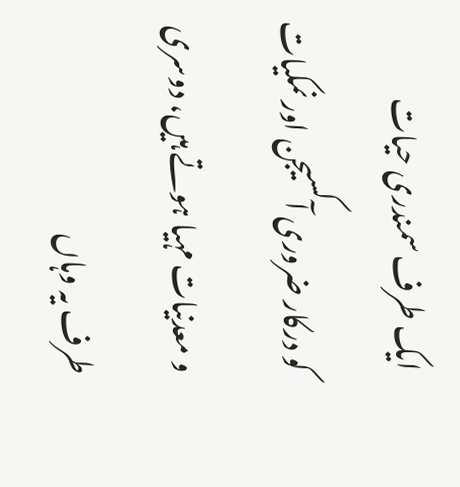ایک طرف سمندری حیات
کو درکار ضروری آکسیجن اور نمکیات و معدنیات مہیا ہوتے ہیں، دوسری طرف یہ وہاں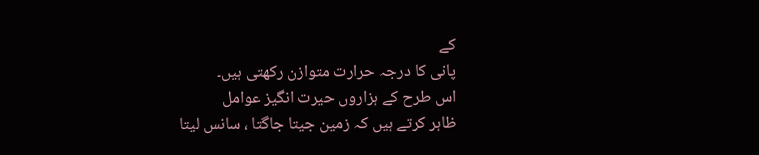کے
پانی کا درجہ حرارت متوازن رکھتی ہیں۔
اس طرح کے ہزاروں حیرت انگیز عوامل
ظاہر کرتے ہیں کہ زمین جیتا جاگتا ، سانس لیتا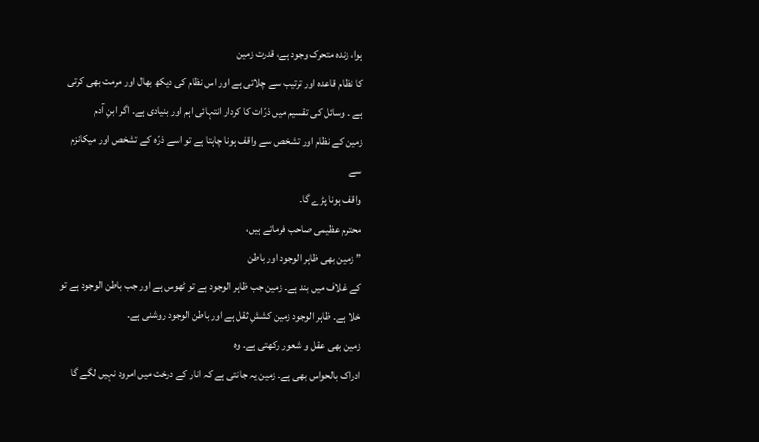ہوا، زندہ متحرک وجود ہے، قدرت زمین
کا نظام قاعدہ اور ترتیب سے چلاتی ہے اور اس نظام کی دیکھ بھال اور مرمت بھی کرتی
ہے ۔ وسائل کی تقسیم میں ذرّات کا کردار انتہائی اہم اور بنیادی ہے۔ اگر ابنِ آدم
زمین کے نظام اور تشخص سے واقف ہونا چاہتا ہے تو اسے ذرّہ کے تشخص اور میکانزم سے
واقف ہونا پڑے گا۔
محترم عظیمی صاحب فرماتے ہیں،
” زمین بھی ظاہر الوجود اور باطن
کے غلاف میں بند ہے۔ زمین جب ظاہر الوجود ہے تو ٹھوس ہے اور جب باطن الوجود ہے تو
خلا ہے۔ ظاہر الوجود زمین کششِ ثقل ہے اور باطن الوجود روشنی ہے۔
زمین بھی عقل و شعور رکھتی ہے۔ وہ
ادراک بالحواس بھی ہے۔ زمین یہ جانتی ہے کہ انار کے درخت میں امرود نہیں لگے گا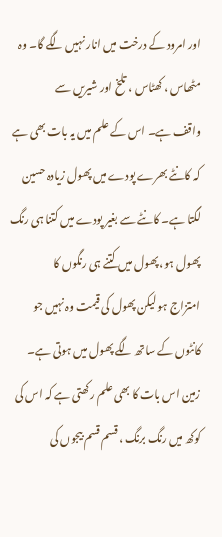اور امرود کے درخت میں انار نہیں لگے گا۔ وہ مٹھاس ، کھٹاس ، تلخ اور شیریں سے
واقف ہے۔ اس کے علم میں یہ بات بھی ہے کہ کانٹے بھرے پودے میں پھول زیادہ حسین
لگتا ہے۔ کانٹے سے بغیر پودے میں کتنا ہی رنگ پھول ہو، پھول میں کتنے ہی رنگوں کا
امتزاج ہو لیکن پھول کی قیمت وہ نہیں جو کانٹوں کے ساتھ لگے پھول میں ہوتی ہے۔
زمین اس بات کا بھی علم رکھتی ہے کہ اس کی کوکھ میں رنگ برنگ ، قسم قسم بیجوں کی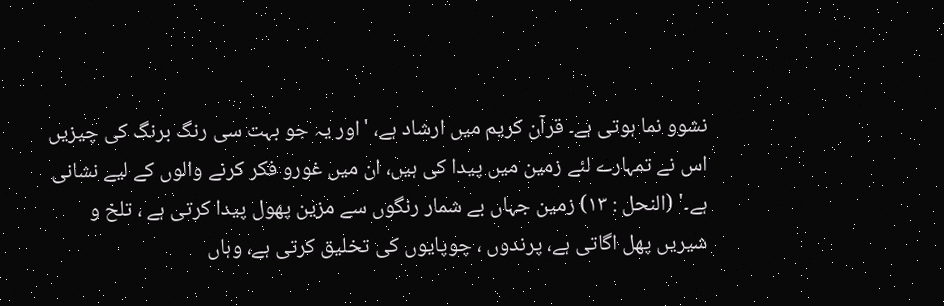نشوو نما ہوتی ہے۔ قرآن کریم میں ارشاد ہے، 'اور یہ جو بہت سی رنگ برنگ کی چیزیں
اس نے تمہارے لئے زمین میں پیدا کی ہیں، ان میں غورو فکر کرنے والوں کے لیے نشانی
ہے۔' (النحل : ۱۳) زمین جہاں بے شمار رنگوں سے مزین پھول پیدا کرتی ہے ، تلخ و
شیریں پھل اگاتی ہے، پرندوں ، چوپایوں کی تخلیق کرتی ہے، وہاں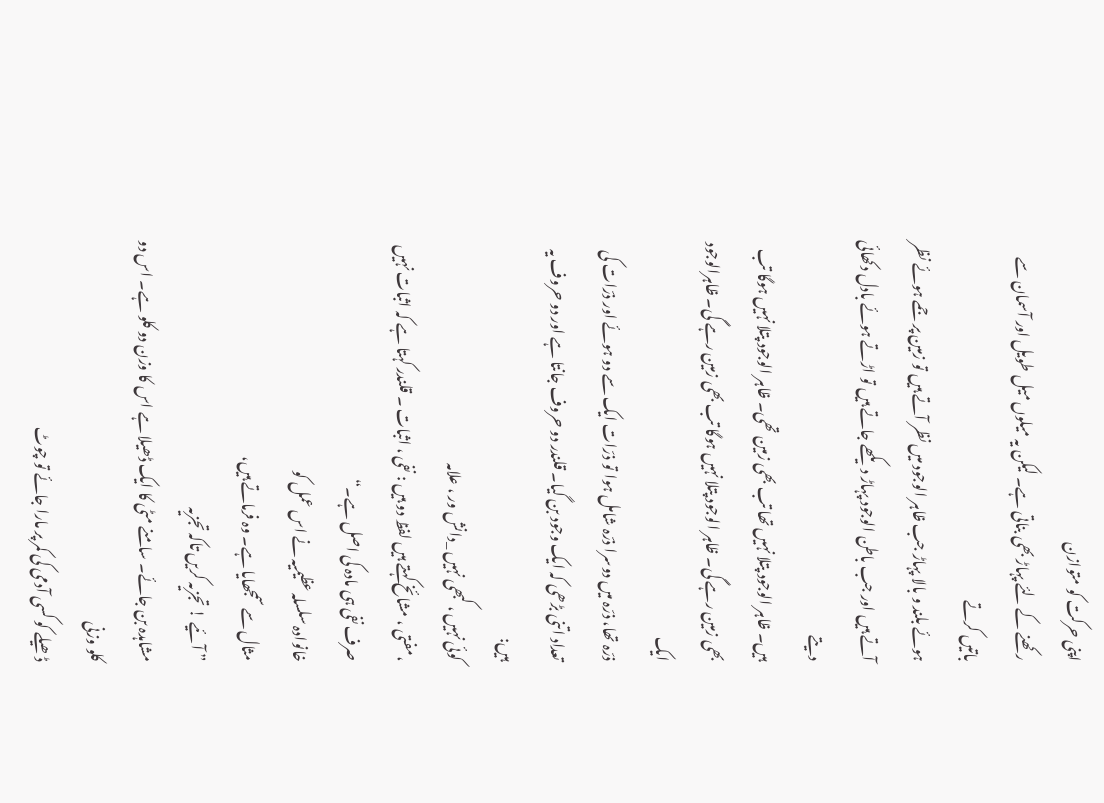اپنی حرکت کو متوازن
رکھنے کے لئے پہاڑ بھی بناتی ہے۔ لیکن یہ میلوں میل طویل اور آسمان سے باتیں کرتے
ہوئے بلند و بالا پہاڑ جب ظاہر الوجود میں نظر آتے ہیں تو زمین پر جمے ہوئے نظر
آتے ہیں اور جب باطن الوجود پہاڑ دیکھے جاتے ہیں تو اڑتے ہوئے بادل دکھائی دیتے
ہیں۔ ظاہر الوجود پتلا نہیں تھا تب بھی زمین تھی۔ ظاہر الوجود پتلا نہیں ہوگا تب
بھی زمین رہے گی۔ ظاہر الوجود پتلا نہیں ہوگا تب بھی زمین رہے گی۔ ظاہرالوجود ایک
ذرّہ تھا، ذرّہ میں دوسرا ذرّہ شامل ہوا تو ذرّات ایک سے دو ہوئے اور ذرّات کی
تعداد اتنی بڑھی کہ ایک وجود بن گیا۔ قلندر دو حروف جانتا ہے اور دو حروف یہ ہیں:
کوئی نہیں ، کبھی نہیں _دانش ور ، علامہ
،مفتی ، مشائخ کہتے ہیں لفظ دو ہیں : نفی ، اثبات ۔ قلندر کہتا ہے کہ اثبات نہیں
صرف نفی ہی مادہ کی اصل ہے۔“
خانوادہ سلسلہ عظیمیہ نے اس عمل کو
مثال سے سمجھایا ہے۔ وہ فرماتے ہیں،
” آئیے ! تجزیہ کریں تاکہ تجزیہ
مشاہدہ بن جائے۔ سامنے مٹی کا ایک ڈھیلا ہے اس کا وزن دو کلو ہے۔ اس دو کلو وزنی
ڈھیلے کو کسی آدمی کی کمر پر مارا جائے تو چوٹ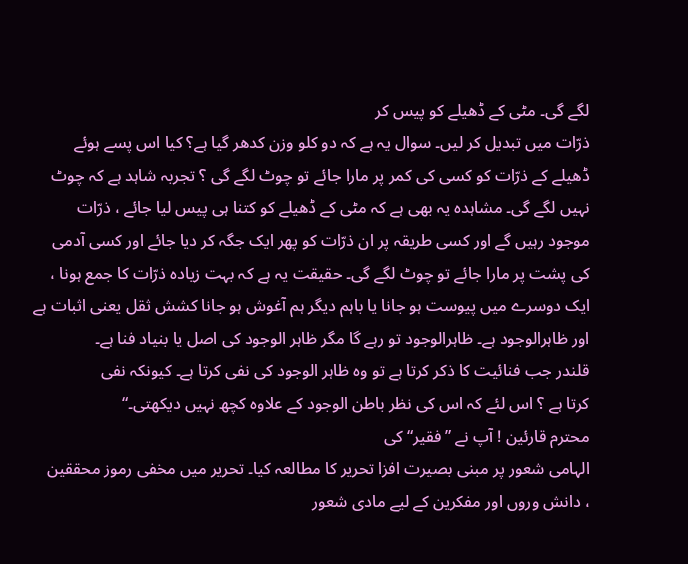لگے گی۔ مٹی کے ڈھیلے کو پیس کر
ذرّات میں تبدیل کر لیں۔ سوال یہ ہے کہ دو کلو وزن کدھر گیا ہے؟ کیا اس پسے ہوئے
ڈھیلے کے ذرّات کو کسی کی کمر پر مارا جائے تو چوٹ لگے گی ؟ تجربہ شاہد ہے کہ چوٹ
نہیں لگے گی۔ مشاہدہ یہ بھی ہے کہ مٹی کے ڈھیلے کو کتنا ہی پیس لیا جائے ، ذرّات
موجود رہیں گے اور کسی طریقہ پر ان ذرّات کو پھر ایک جگہ کر دیا جائے اور کسی آدمی
کی پشت پر مارا جائے تو چوٹ لگے گی۔ حقیقت یہ ہے کہ بہت زیادہ ذرّات کا جمع ہونا ،
ایک دوسرے میں پیوست ہو جانا یا باہم دیگر ہم آغوش ہو جانا کشش ثقل یعنی اثبات ہے
اور ظاہرالوجود ہے۔ ظاہرالوجود تو رہے گا مگر ظاہر الوجود کی اصل یا بنیاد فنا ہے۔
قلندر جب فنائیت کا ذکر کرتا ہے تو وہ ظاہر الوجود کی نفی کرتا ہے۔ کیونکہ نفی
کرتا ہے ؟ اس لئے کہ اس کی نظر باطن الوجود کے علاوہ کچھ نہیں دیکھتی۔“
محترم قارئین ! آپ نے ”فقیر“ کی
الہامی شعور پر مبنی بصیرت افزا تحریر کا مطالعہ کیا۔ تحریر میں مخفی رموز محققین
، دانش وروں اور مفکرین کے لیے مادی شعور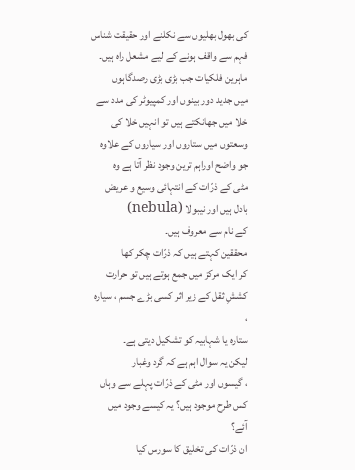کی بھول بھلیوں سے نکلنے اور حقیقت شناس
فہم سے واقف ہونے کے لیے مشعل راہ ہیں۔
ماہرین فلکیات جب بڑی بڑی رصدگاہوں
میں جدید دور بینوں اور کمپیوٹر کی مدد سے خلا میں جھانکتے ہیں تو انہیں خلا کی
وسعتوں میں ستاروں اور سیاروں کے علاوہ جو واضح اوراہم ترین وجود نظر آتا ہے وہ
مٹی کے ذرّات کے انتہائی وسیع و عریض بادل ہیں اور نیبولا (nebula)
کے نام سے معروف ہیں۔
محققین کہتے ہیں کہ ذرّات چکر کھا
کر ایک مرکز میں جمع ہوتے ہیں تو حرارت کششِ ثقل کے زیر اثر کسی بڑے جسم ، سیارہ ،
ستارہ یا شہابیہ کو تشکیل دیتی ہے۔
لیکن یہ سوال اہم ہے کہ گرد وغبار
، گیسوں اور مٹی کے ذرّات پہلے سے وہاں کس طرح موجود ہیں؟ یہ کیسے وجود میں آئے؟
ان ذرّات کی تخلیق کا سورس کیا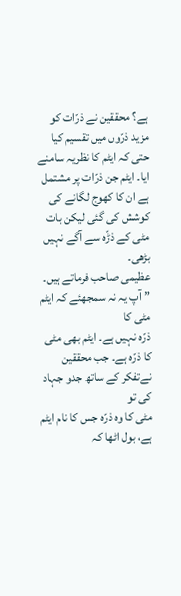ہے؟ محققین نے ذرّات کو مزید ذرّوں میں تقسیم کیا
حتی کہ ایٹم کا نظریہ سامنے ایا۔ ایٹم جن ذرّات پر مشتمل ہے ان کا کھوج لگانے کی
کوشش کی گئی لیکن بات مٹی کے ذڑّہ سے آگے نہیں بڑھی۔
عظیمی صاحب فرماتے ہیں۔
” آپ یہ نہ سمجھئے کہ ایٹم مٹی کا
ذرّہ نہیں ہے۔ ایٹم بھی مٹی کا ذرّہ ہے۔ جب محققین نےتفکر کے ساتھ جدو جہاد کی تو
مٹی کا وہ ذرّہ جس کا نام ایٹم ہے، بول اٹھا کہ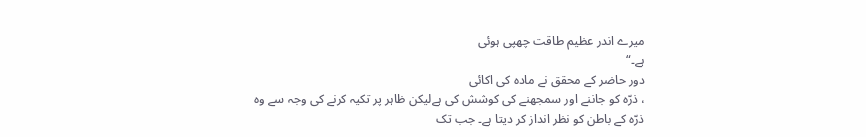میرے اندر عظیم طاقت چھپی ہوئی
ہے۔“
دور حاضر کے محقق نے مادہ کی اکائی
، ذرّہ کو جاننے اور سمجھنے کی کوشش کی ہےلیکن ظاہر پر تکیہ کرنے کی وجہ سے وہ
ذرّہ کے باطن کو نظر انداز کر دیتا ہے۔ جب تک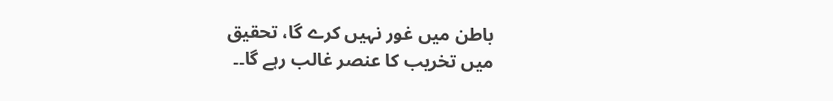باطن میں غور نہیں کرے گا، تحقیق
میں تخریب کا عنصر غالب رہے گا۔۔